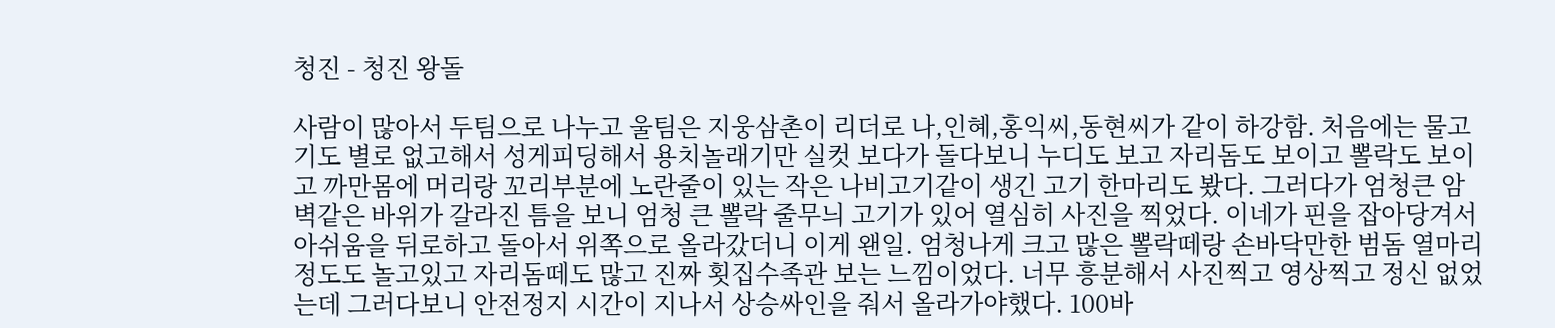청진 - 청진 왕돌

사람이 많아서 두팀으로 나누고 울팀은 지웅삼촌이 리더로 나,인혜,홍익씨,동현씨가 같이 하강함. 처음에는 물고기도 별로 없고해서 성게피딩해서 용치놀래기만 실컷 보다가 돌다보니 누디도 보고 자리돔도 보이고 뽈락도 보이고 까만몸에 머리랑 꼬리부분에 노란줄이 있는 작은 나비고기같이 생긴 고기 한마리도 봤다. 그러다가 엄청큰 암벽같은 바위가 갈라진 틈을 보니 엄청 큰 뽈락 줄무늬 고기가 있어 열심히 사진을 찍었다. 이네가 핀을 잡아당겨서 아쉬움을 뒤로하고 돌아서 위쪽으로 올라갔더니 이게 왠일. 엄청나게 크고 많은 뽈락떼랑 손바닥만한 범돔 열마리정도도 놀고있고 자리돔떼도 많고 진짜 횟집수족관 보는 느낌이었다. 너무 흥분해서 사진찍고 영상찍고 정신 없었는데 그러다보니 안전정지 시간이 지나서 상승싸인을 줘서 올라가야했다. 100바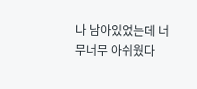나 남아있었는데 너무너무 아쉬웠다